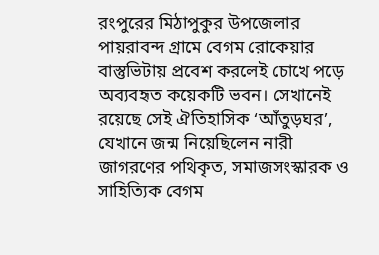রংপুরের মিঠাপুকুর উপজেলার পায়রাবন্দ গ্রামে বেগম রোকেয়ার বাস্তুভিটায় প্রবেশ করলেই চোখে পড়ে অব্যবহৃত কয়েকটি ভবন। সেখানেই রয়েছে সেই ঐতিহাসিক ‘আঁতুড়ঘর’, যেখানে জন্ম নিয়েছিলেন নারী জাগরণের পথিকৃত, সমাজসংস্কারক ও সাহিত্যিক বেগম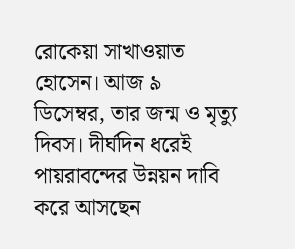রোকেয়া সাখাওয়াত হোসেন। আজ ৯ ডিসেম্বর, তার জন্ম ও মৃত্যু দিবস। দীর্ঘদিন ধরেই পায়রাবন্দের উন্নয়ন দাবি করে আসছেন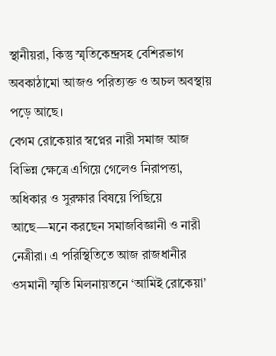স্থানীয়রা, কিন্তু স্মৃতিকেন্দ্রসহ বেশিরভাগ অবকাঠামো আজও পরিত্যক্ত ও অচল অবস্থায় পড়ে আছে।
বেগম রোকেয়ার স্বপ্নের নারী সমাজ আজ বিভিন্ন ক্ষেত্রে এগিয়ে গেলেও নিরাপত্তা, অধিকার ও সুরক্ষার বিষয়ে পিছিয়ে আছে—মনে করছেন সমাজবিজ্ঞানী ও নারী নেত্রীরা। এ পরিস্থিতিতে আজ রাজধানীর ওসমানী স্মৃতি মিলনায়তনে ‘আমিই রোকেয়া’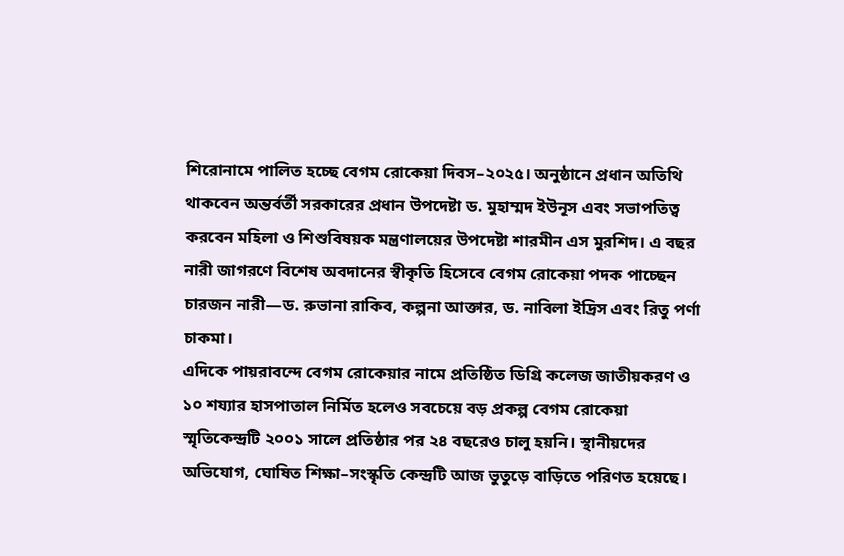শিরোনামে পালিত হচ্ছে বেগম রোকেয়া দিবস–২০২৫। অনুষ্ঠানে প্রধান অতিথি থাকবেন অন্তর্বর্তী সরকারের প্রধান উপদেষ্টা ড. মুহাম্মদ ইউনূস এবং সভাপতিত্ব করবেন মহিলা ও শিশুবিষয়ক মন্ত্রণালয়ের উপদেষ্টা শারমীন এস মুরশিদ। এ বছর নারী জাগরণে বিশেষ অবদানের স্বীকৃতি হিসেবে বেগম রোকেয়া পদক পাচ্ছেন চারজন নারী—ড. রুভানা রাকিব, কল্পনা আক্তার, ড. নাবিলা ইদ্রিস এবং রিতু পর্ণা চাকমা।
এদিকে পায়রাবন্দে বেগম রোকেয়ার নামে প্রতিষ্ঠিত ডিগ্রি কলেজ জাতীয়করণ ও ১০ শয্যার হাসপাতাল নির্মিত হলেও সবচেয়ে বড় প্রকল্প বেগম রোকেয়া স্মৃতিকেন্দ্রটি ২০০১ সালে প্রতিষ্ঠার পর ২৪ বছরেও চালু হয়নি। স্থানীয়দের অভিযোগ, ঘোষিত শিক্ষা–সংস্কৃতি কেন্দ্রটি আজ ভুতুড়ে বাড়িতে পরিণত হয়েছে।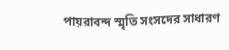পায়রাবন্দ স্মৃতি সংসদের সাধারণ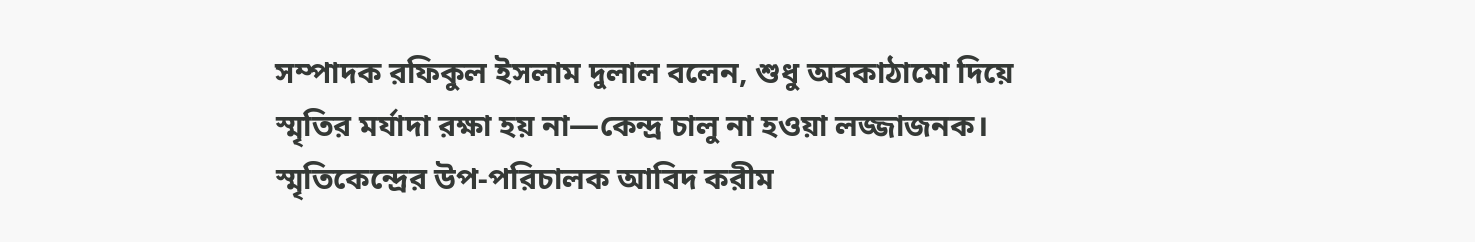সম্পাদক রফিকুল ইসলাম দুলাল বলেন, শুধু অবকাঠামো দিয়ে স্মৃতির মর্যাদা রক্ষা হয় না—কেন্দ্র চালু না হওয়া লজ্জাজনক। স্মৃতিকেন্দ্রের উপ-পরিচালক আবিদ করীম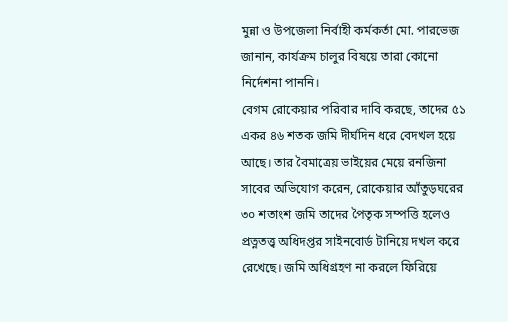মুন্না ও উপজেলা নির্বাহী কর্মকর্তা মো. পারভেজ জানান, কার্যক্রম চালুর বিষয়ে তারা কোনো নির্দেশনা পাননি।
বেগম রোকেয়ার পরিবার দাবি করছে, তাদের ৫১ একর ৪৬ শতক জমি দীর্ঘদিন ধরে বেদখল হয়ে আছে। তার বৈমাত্রেয় ভাইয়ের মেয়ে রনজিনা সাবের অভিযোগ করেন, রোকেয়ার আঁতুড়ঘরের ৩০ শতাংশ জমি তাদের পৈতৃক সম্পত্তি হলেও প্রত্নতত্ত্ব অধিদপ্তর সাইনবোর্ড টানিয়ে দখল করে রেখেছে। জমি অধিগ্রহণ না করলে ফিরিয়ে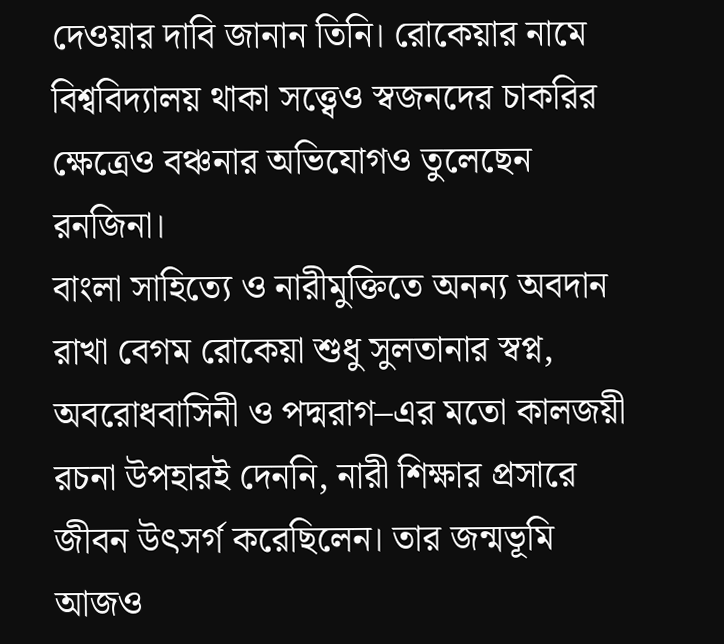দেওয়ার দাবি জানান তিনি। রোকেয়ার নামে বিশ্ববিদ্যালয় থাকা সত্ত্বেও স্বজনদের চাকরির ক্ষেত্রেও বঞ্চনার অভিযোগও তুলেছেন রনজিনা।
বাংলা সাহিত্যে ও নারীমুক্তিতে অনন্য অবদান রাখা বেগম রোকেয়া শুধু সুলতানার স্বপ্ন, অবরোধবাসিনী ও পদ্মরাগ–এর মতো কালজয়ী রচনা উপহারই দেননি, নারী শিক্ষার প্রসারে জীবন উৎসর্গ করেছিলেন। তার জন্মভূমি আজও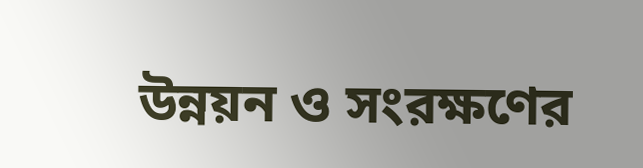উন্নয়ন ও সংরক্ষণের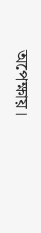অপেক্ষায়।